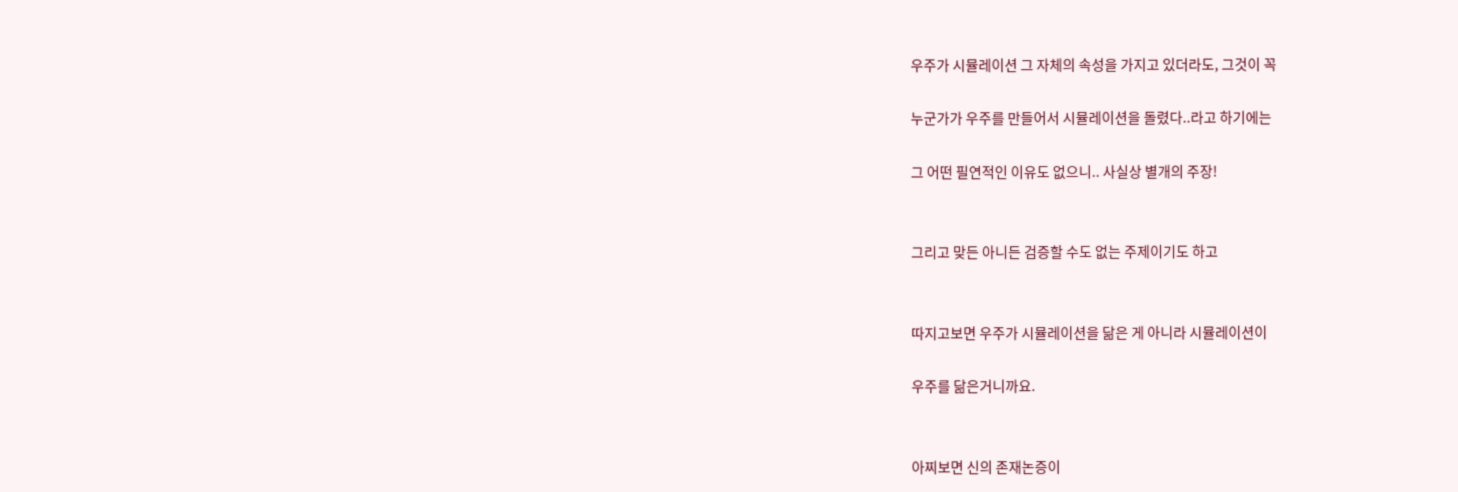우주가 시뮬레이션 그 자체의 속성을 가지고 있더라도, 그것이 꼭

누군가가 우주를 만들어서 시뮬레이션을 돌렸다..라고 하기에는

그 어떤 필연적인 이유도 없으니.. 사실상 별개의 주장!


그리고 맞든 아니든 검증할 수도 없는 주제이기도 하고


따지고보면 우주가 시뮬레이션을 닮은 게 아니라 시뮬레이션이

우주를 닮은거니까요.


아찌보면 신의 존재논증이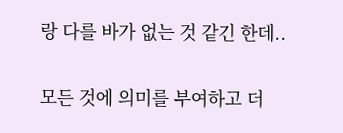랑 다를 바가 없는 것 같긴 한데..


모든 것에 의미를 부여하고 더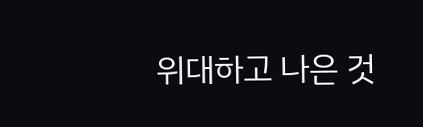위대하고 나은 것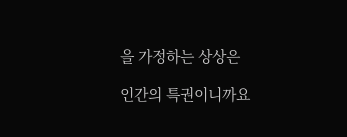을 가정하는 상상은

인간의 특권이니까요